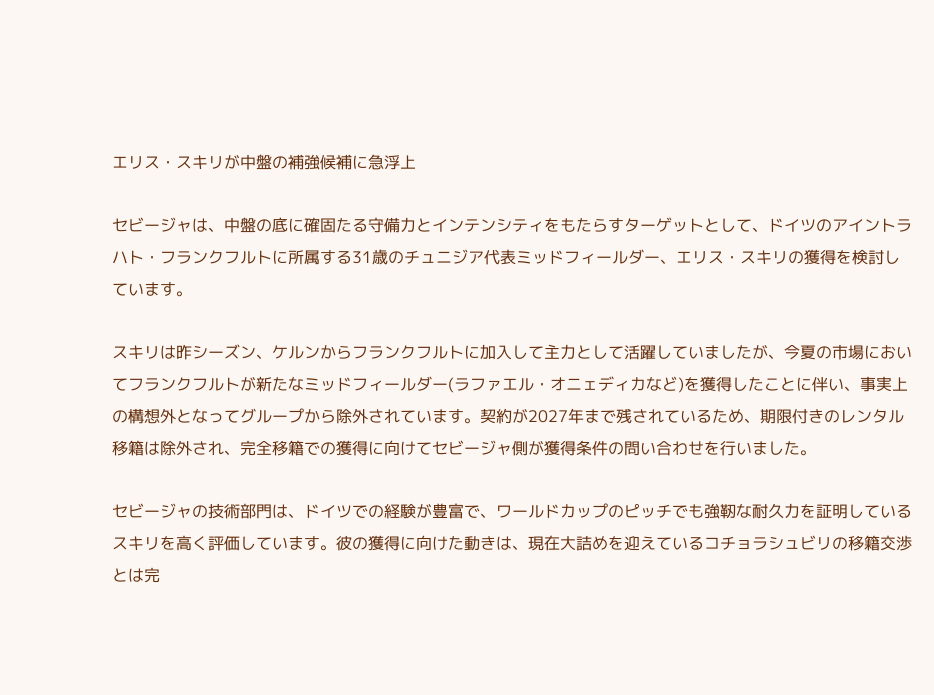エリス・スキリが中盤の補強候補に急浮上

セビージャは、中盤の底に確固たる守備力とインテンシティをもたらすターゲットとして、ドイツのアイントラハト・フランクフルトに所属する31歳のチュニジア代表ミッドフィールダー、エリス・スキリの獲得を検討しています。

スキリは昨シーズン、ケルンからフランクフルトに加入して主力として活躍していましたが、今夏の市場においてフランクフルトが新たなミッドフィールダー(ラファエル・オニェディカなど)を獲得したことに伴い、事実上の構想外となってグループから除外されています。契約が2027年まで残されているため、期限付きのレンタル移籍は除外され、完全移籍での獲得に向けてセビージャ側が獲得条件の問い合わせを行いました。

セビージャの技術部門は、ドイツでの経験が豊富で、ワールドカップのピッチでも強靭な耐久力を証明しているスキリを高く評価しています。彼の獲得に向けた動きは、現在大詰めを迎えているコチョラシュビリの移籍交渉とは完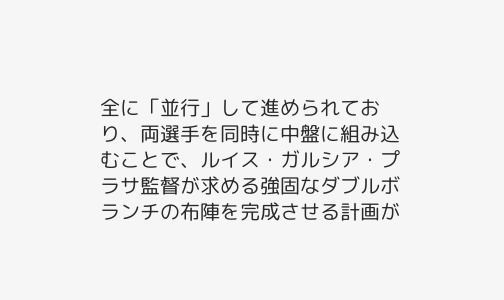全に「並行」して進められており、両選手を同時に中盤に組み込むことで、ルイス・ガルシア・プラサ監督が求める強固なダブルボランチの布陣を完成させる計画が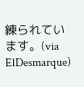練られています。(via ElDesmarque)